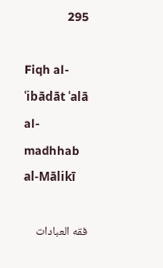295

Fiqh al-ʿibādāt ʿalā al-madhhab al-Mālikī

فقه العبادات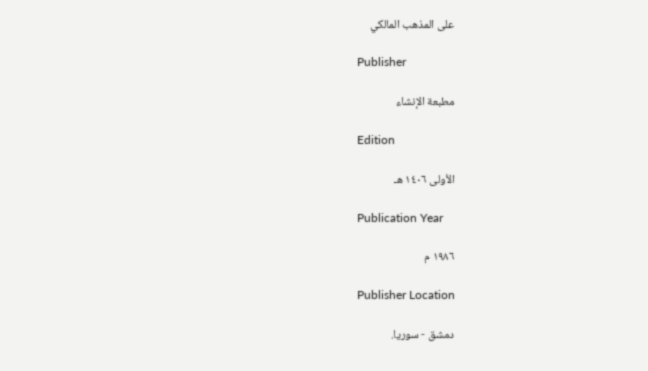على المذهب المالكي

Publisher

مطبعة الإنشاء

Edition

الأولى ١٤٠٦ هـ

Publication Year

١٩٨٦ م

Publisher Location

دمشق - سوريا.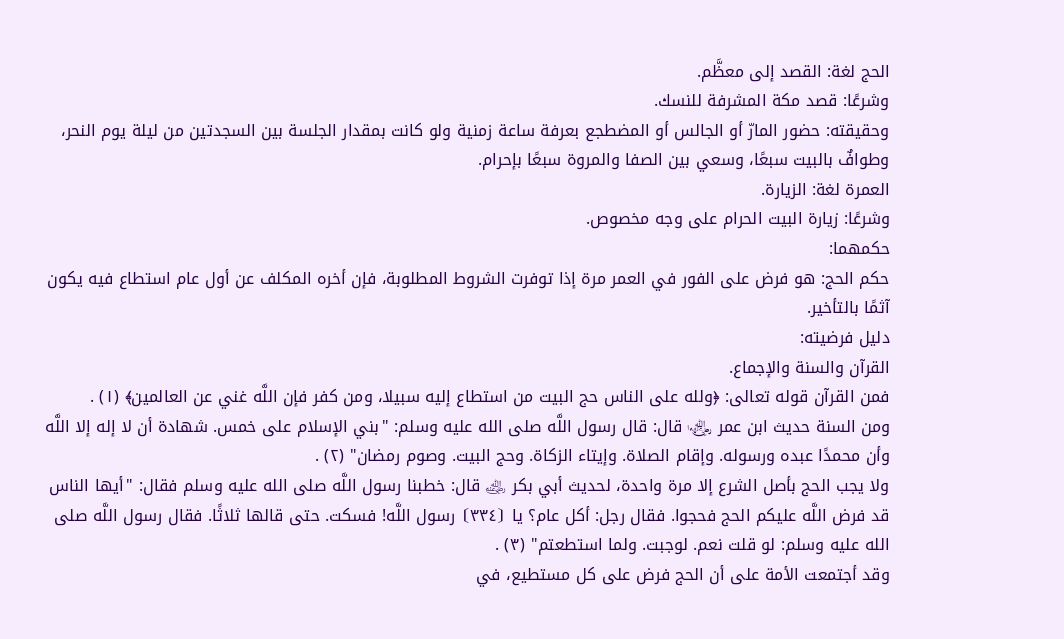الحج لغة: القصد إلى معظَّم.
وشرعًا: قصد مكة المشرفة للنسك.
وحقيقته: حضور المارّ أو الجالس أو المضطجع بعرفة ساعة زمنية ولو كانت بمقدار الجلسة بين السجدتين من ليلة يوم النحر، وطوافٌ بالبيت سبعًا، وسعي بين الصفا والمروة سبعًا بإحرام.
العمرة لغة: الزيارة.
وشرعًا: زيارة البيت الحرام على وجه مخصوص.
حكمهما:
حكم الحج: هو فرض على الفور في العمر مرة إذا توفرت الشروط المطلوبة، فإن أخره المكلف عن أول عام استطاع فيه يكون آثمًا بالتأخير.
دليل فرضيته:
القرآن والسنة والإجماع.
فمن القرآن قوله تعالى: ﴿ولله على الناس حج البيت من استطاع إليه سبيلا، ومن كفر فإن اللَّه غني عن العالمين﴾ (١) .
ومن السنة حديث ابن عمر ﵄ قال: قال رسول اللَّه صلى الله عليه وسلم: "بني الإسلام على خمس. شهادة أن لا إله إلا اللَّه وأن محمدًا عبده ورسوله. وإقام الصلاة. وإيتاء الزكاة. وحج البيت. وصوم رمضان" (٢) .
ولا يجب الحج بأصل الشرع إلا مرة واحدة، لحديث أبي بكر ﵁ قال: خطبنا رسول اللَّه صلى الله عليه وسلم فقال: "أيها الناس قد فرض اللَّه عليكم الحج فحجوا. فقال رجل: أكل عام؟ يا ⦗٣٣٤⦘ رسول اللَّه! فسكت. حتى قالها ثلاثًا. فقال رسول اللَّه صلى الله عليه وسلم: لو قلت نعم. لوجبت. ولما استطعتم" (٣) .
وقد أجتمعت الأمة على أن الحج فرض على كل مستطيع، في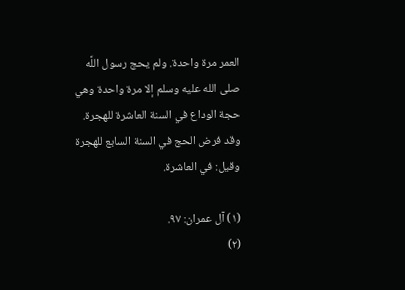العمر مرة واحدة. ولم يحج رسول اللَّه صلى الله عليه وسلم إلا مرة واحدة وهي حجة الوداع في السنة العاشرة للهجرة. وقد فرض الحج في السنة السابع للهجرة وقيل: في العاشرة.

(١) آل عمران: ٩٧.
(٢)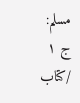مسلم: ج ١ /كتاب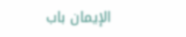الإيمان باب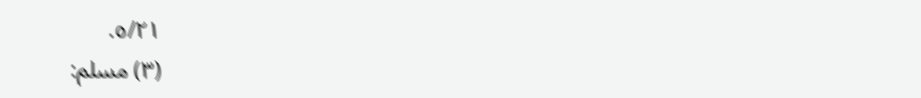٥/٢١.
(٣) مسلم: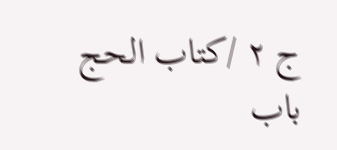ج ٢ /كتاب الحج باب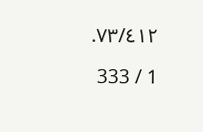٧٣/٤١٢.

1 / 333